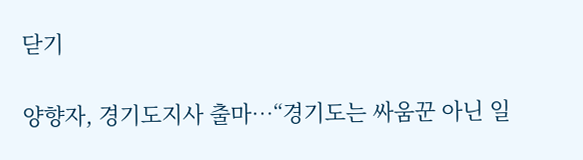닫기

양향자, 경기도지사 출마…“경기도는 싸움꾼 아닌 일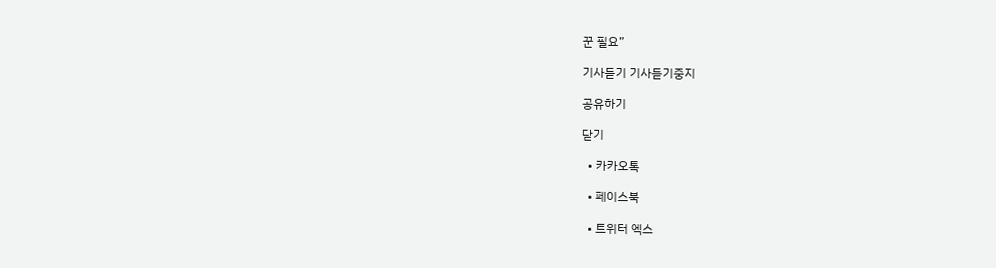꾼 필요”

기사듣기 기사듣기중지

공유하기

닫기

  • 카카오톡

  • 페이스북

  • 트위터 엑스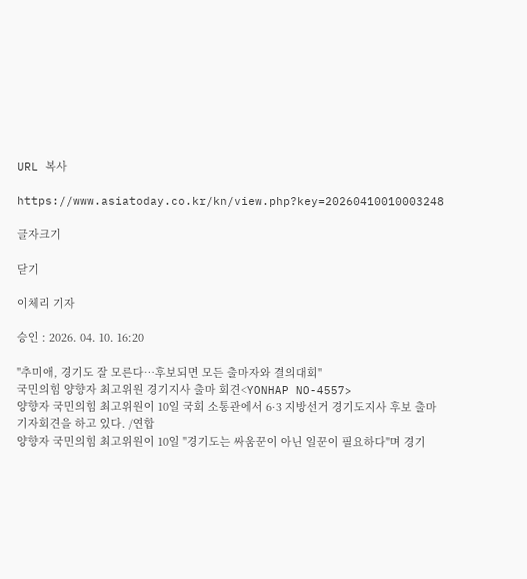URL 복사

https://www.asiatoday.co.kr/kn/view.php?key=20260410010003248

글자크기

닫기

이체리 기자

승인 : 2026. 04. 10. 16:20

"추미애, 경기도 잘 모른다…후보되면 모든 출마자와 결의대회"
국민의힘 양향자 최고위원 경기지사 출마 회견<YONHAP NO-4557>
양향자 국민의힘 최고위원이 10일 국회 소통관에서 6·3 지방선거 경기도지사 후보 출마 기자회견을 하고 있다. /연합
양향자 국민의힘 최고위원이 10일 "경기도는 싸움꾼이 아닌 일꾼이 필요하다"며 경기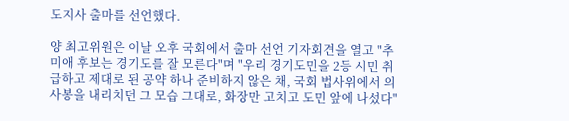도지사 출마를 선언했다.

양 최고위원은 이날 오후 국회에서 출마 선언 기자회견을 열고 "추미애 후보는 경기도를 잘 모른다"며 "우리 경기도민을 2등 시민 취급하고 제대로 된 공약 하나 준비하지 않은 채, 국회 법사위에서 의사봉을 내리치던 그 모습 그대로, 화장만 고치고 도민 앞에 나섰다"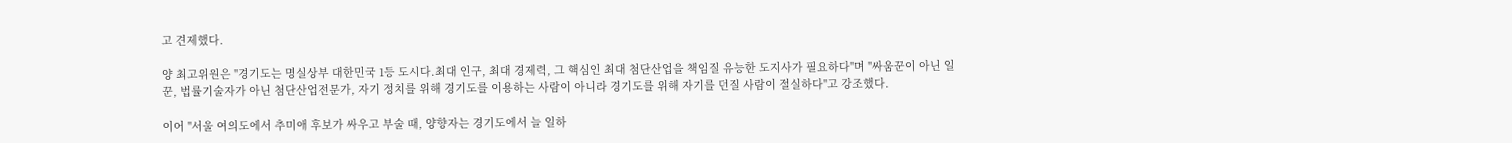고 견제했다.

양 최고위원은 "경기도는 명실상부 대한민국 1등 도시다.최대 인구, 최대 경제력, 그 핵심인 최대 첨단산업을 책임질 유능한 도지사가 필요하다"며 "싸움꾼이 아닌 일꾼, 법률기술자가 아닌 첨단산업전문가, 자기 정치를 위해 경기도를 이용하는 사람이 아니라 경기도를 위해 자기를 던질 사람이 절실하다"고 강조했다.

이어 "서울 여의도에서 추미애 후보가 싸우고 부술 때, 양향자는 경기도에서 늘 일하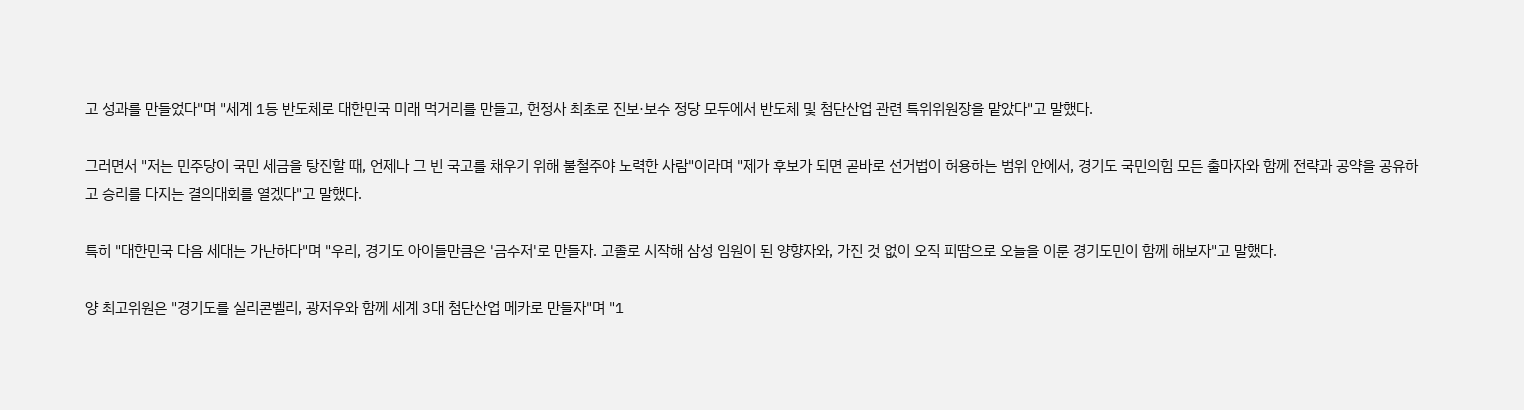고 성과를 만들었다"며 "세계 1등 반도체로 대한민국 미래 먹거리를 만들고, 헌정사 최초로 진보·보수 정당 모두에서 반도체 및 첨단산업 관련 특위위원장을 맡았다"고 말했다.

그러면서 "저는 민주당이 국민 세금을 탕진할 때, 언제나 그 빈 국고를 채우기 위해 불철주야 노력한 사람"이라며 "제가 후보가 되면 곧바로 선거법이 허용하는 범위 안에서, 경기도 국민의힘 모든 출마자와 함께 전략과 공약을 공유하고 승리를 다지는 결의대회를 열겠다"고 말했다.

특히 "대한민국 다음 세대는 가난하다"며 "우리, 경기도 아이들만큼은 '금수저'로 만들자. 고졸로 시작해 삼성 임원이 된 양향자와, 가진 것 없이 오직 피땀으로 오늘을 이룬 경기도민이 함께 해보자"고 말했다.

양 최고위원은 "경기도를 실리콘벨리, 광저우와 함께 세계 3대 첨단산업 메카로 만들자"며 "1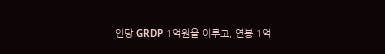인당 GRDP 1억원을 이루고, 연봉 1억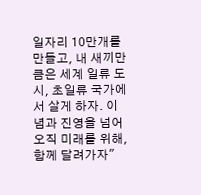일자리 10만개를 만들고, 내 새끼만큼은 세계 일류 도시, 초일류 국가에서 살게 하자. 이념과 진영을 넘어 오직 미래를 위해, 함께 달려가자"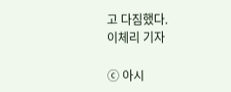고 다짐했다.
이체리 기자

ⓒ 아시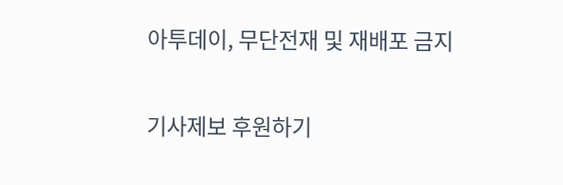아투데이, 무단전재 및 재배포 금지

기사제보 후원하기